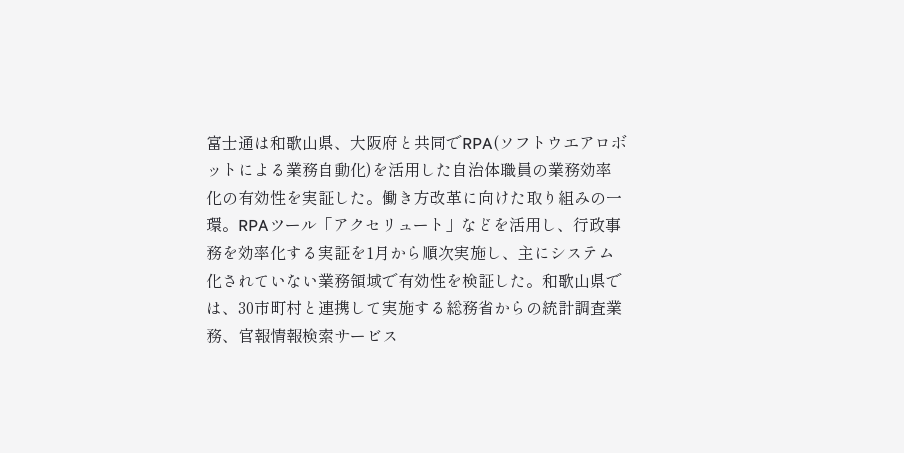富士通は和歌山県、大阪府と共同でRPA(ソフトウエアロボットによる業務自動化)を活用した自治体職員の業務効率化の有効性を実証した。働き方改革に向けた取り組みの一環。RPAツール「アクセリュート」などを活用し、行政事務を効率化する実証を1月から順次実施し、主にシステム化されていない業務領域で有効性を検証した。和歌山県では、30市町村と連携して実施する総務省からの統計調査業務、官報情報検索サービス